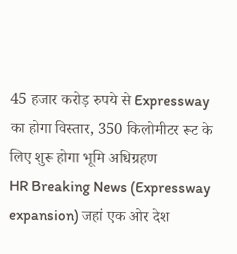45 हजार करोड़ रुपये से Expressway का होगा विस्तार, 350 किलोमीटर रूट के लिए शुरू होगा भूमि अधिग्रहण
HR Breaking News (Expressway expansion) जहां एक ओर देश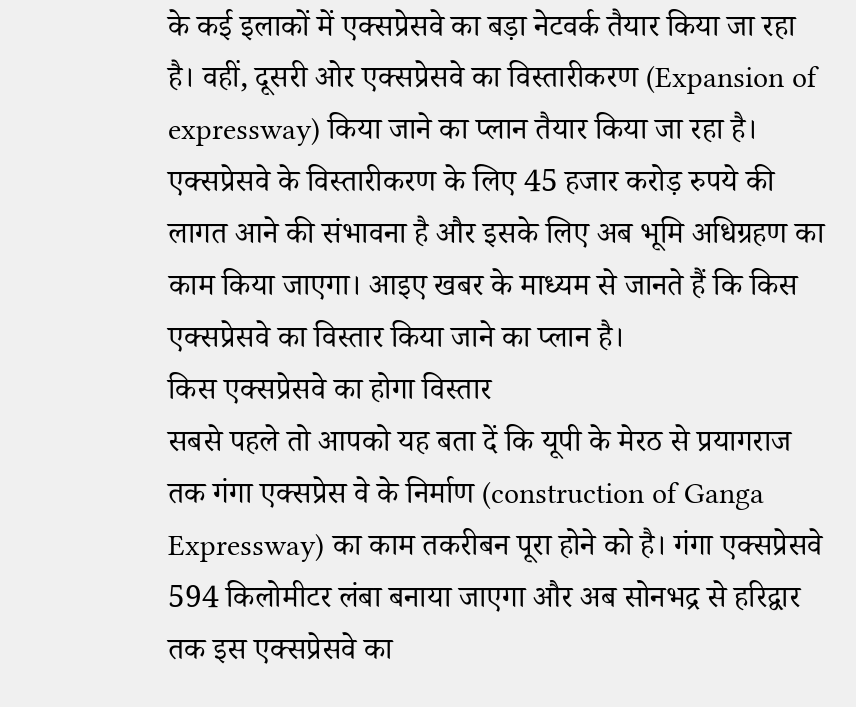के कई इलाकों में एक्सप्रेसवे का बड़ा नेटवर्क तैयार किया जा रहा है। वहीं, दूसरी ओर एक्सप्रेसवे का विस्तारीकरण (Expansion of expressway) किया जाने का प्लान तैयार किया जा रहा है। एक्सप्रेसवे के विस्तारीकरण के लिए 45 हजार करोड़ रुपये की लागत आने की संभावना है और इसके लिए अब भूमि अधिग्रहण का काम किया जाएगा। आइए खबर के माध्यम से जानते हैं कि किस एक्सप्रेसवे का विस्तार किया जाने का प्लान है।
किस एक्सप्रेसवे का होगा विस्तार
सबसे पहले तो आपको यह बता दें कि यूपी के मेरठ से प्रयागराज तक गंगा एक्सप्रेस वे के निर्माण (construction of Ganga Expressway) का काम तकरीबन पूरा होने को है। गंगा एक्सप्रेसवे 594 किलोमीटर लंबा बनाया जाएगा और अब सोनभद्र से हरिद्वार तक इस एक्सप्रेसवे का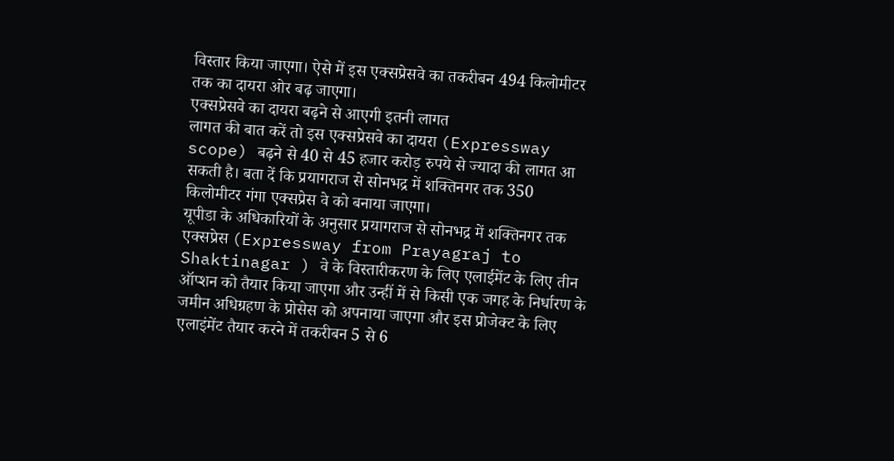विस्तार किया जाएगा। ऐसे में इस एक्सप्रेसवे का तकरीबन 494 किलोमीटर तक का दायरा ओर बढ़ जाएगा।
एक्सप्रेसवे का दायरा बढ़ने से आएगी इतनी लागत
लागत की बात करें तो इस एक्सप्रेसवे का दायरा (Expressway scope) बढ़ने से 40 से 45 हजार करोड़ रुपये से ज्यादा की लागत आ सकती है। बता दें कि प्रयागराज से सोनभद्र में शक्तिनगर तक 350 किलोमीटर गंगा एक्सप्रेस वे को बनाया जाएगा।
यूपीडा के अधिकारियों के अनुसार प्रयागराज से सोनभद्र में शक्तिनगर तक एक्सप्रेस (Expressway from Prayagraj to Shaktinagar ) वे के विस्तारीकरण के लिए एलाईमेंट के लिए तीन ऑप्शन को तैयार किया जाएगा और उन्हीं में से किसी एक जगह के निर्धारण के जमीन अधिग्रहण के प्रोसेस को अपनाया जाएगा और इस प्रोजेक्ट के लिए एलाइंमेंट तैयार करने में तकरीबन 5 से 6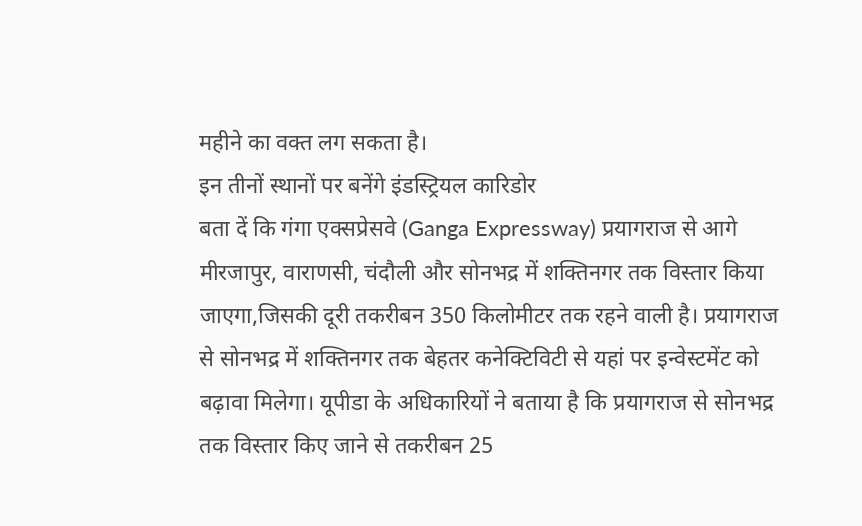महीने का वक्त लग सकता है।
इन तीनों स्थानों पर बनेंगे इंडस्ट्रियल कारिडोर
बता दें कि गंगा एक्सप्रेसवे (Ganga Expressway) प्रयागराज से आगे मीरजापुर, वाराणसी, चंदौली और सोनभद्र में शक्तिनगर तक विस्तार किया जाएगा,जिसकी दूरी तकरीबन 350 किलोमीटर तक रहने वाली है। प्रयागराज से सोनभद्र में शक्तिनगर तक बेहतर कनेक्टिविटी से यहां पर इन्वेस्टमेंट को बढ़ावा मिलेगा। यूपीडा के अधिकारियों ने बताया है कि प्रयागराज से सोनभद्र तक विस्तार किए जाने से तकरीबन 25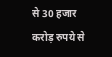से 30 हजार करोड़ रुपये से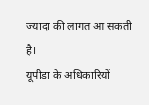ज्यादा की लागत आ सकती है।
यूपीडा के अधिकारियों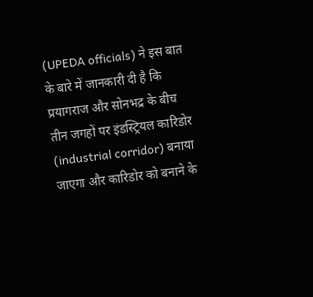(UPEDA officials) ने इस बात के बारे में जानकारी दी है कि प्रयागराज और सोनभद्र के बीच तीन जगहों पर इंडस्ट्रियल कारिडोर (industrial corridor) बनाया जाएगा और कारिडोर को बनाने के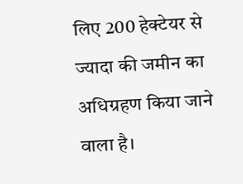लिए 200 हेक्टेयर से ज्यादा की जमीन का अधिग्रहण किया जाने वाला है।